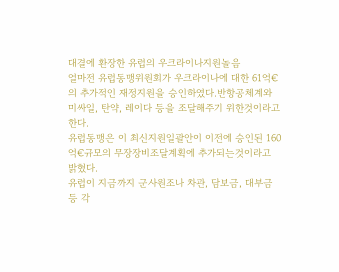대결에 환장한 유럽의 우크라이나지원놀음
얼마전 유럽동맹위원회가 우크라이나에 대한 61억€의 추가적인 재정지원을 승인하였다.반항공체계와 미싸일, 탄약, 레이다 등을 조달해주기 위한것이라고 한다.
유럽동맹은 이 최신지원일괄안이 이전에 승인된 160억€규모의 무장장비조달계획에 추가되는것이라고 밝혔다.
유럽이 지금까지 군사원조나 차관, 담보금, 대부금 등 각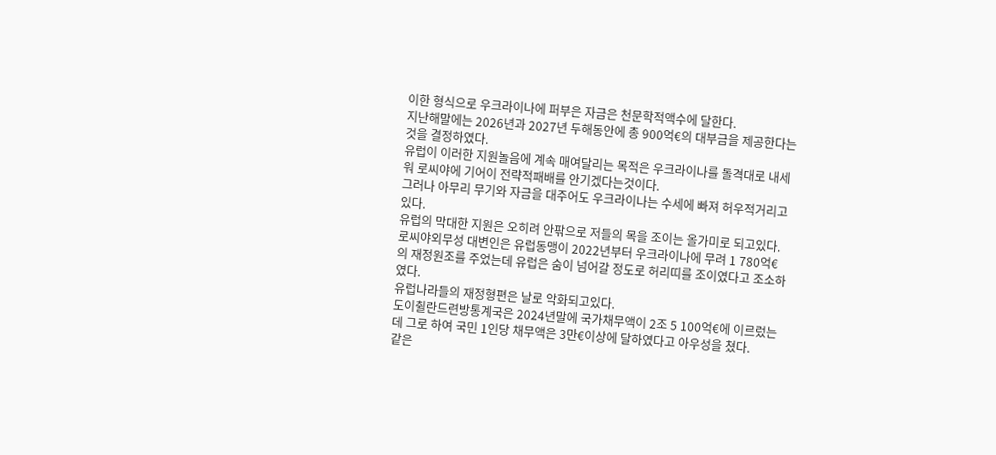이한 형식으로 우크라이나에 퍼부은 자금은 천문학적액수에 달한다.
지난해말에는 2026년과 2027년 두해동안에 총 900억€의 대부금을 제공한다는것을 결정하였다.
유럽이 이러한 지원놀음에 계속 매여달리는 목적은 우크라이나를 돌격대로 내세워 로씨야에 기어이 전략적패배를 안기겠다는것이다.
그러나 아무리 무기와 자금을 대주어도 우크라이나는 수세에 빠져 허우적거리고있다.
유럽의 막대한 지원은 오히려 안팎으로 저들의 목을 조이는 올가미로 되고있다.
로씨야외무성 대변인은 유럽동맹이 2022년부터 우크라이나에 무려 1 780억€의 재정원조를 주었는데 유럽은 숨이 넘어갈 정도로 허리띠를 조이였다고 조소하였다.
유럽나라들의 재정형편은 날로 악화되고있다.
도이췰란드련방통계국은 2024년말에 국가채무액이 2조 5 100억€에 이르렀는데 그로 하여 국민 1인당 채무액은 3만€이상에 달하였다고 아우성을 쳤다.
같은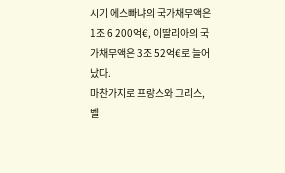시기 에스빠냐의 국가채무액은 1조 6 200억€, 이딸리아의 국가채무액은 3조 52억€로 늘어났다.
마찬가지로 프랑스와 그리스, 벨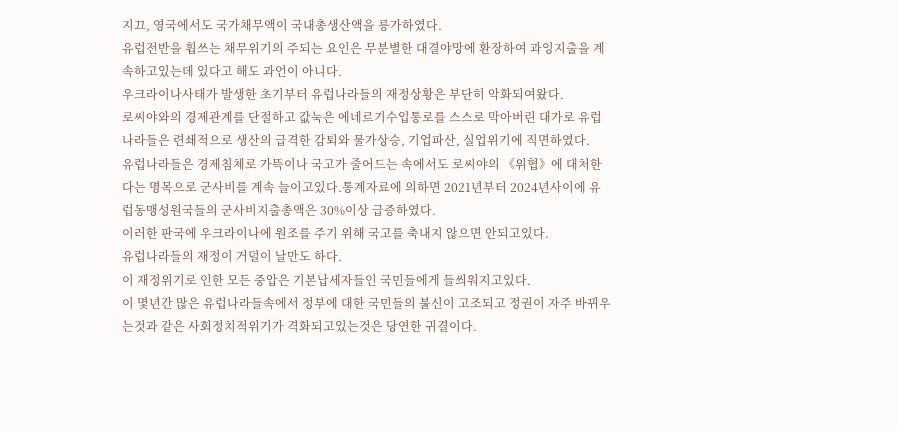지끄, 영국에서도 국가채무액이 국내총생산액을 릉가하였다.
유럽전반을 휩쓰는 채무위기의 주되는 요인은 무분별한 대결야망에 환장하여 과잉지출을 계속하고있는데 있다고 해도 과언이 아니다.
우크라이나사태가 발생한 초기부터 유럽나라들의 재정상황은 부단히 악화되여왔다.
로씨야와의 경제관계를 단절하고 값눅은 에네르기수입통로를 스스로 막아버린 대가로 유럽나라들은 련쇄적으로 생산의 급격한 감퇴와 물가상승, 기업파산, 실업위기에 직면하였다.
유럽나라들은 경제침체로 가뜩이나 국고가 줄어드는 속에서도 로씨야의 《위협》에 대처한다는 명목으로 군사비를 계속 늘이고있다.통계자료에 의하면 2021년부터 2024년사이에 유럽동맹성원국들의 군사비지출총액은 30%이상 급증하였다.
이러한 판국에 우크라이나에 원조를 주기 위해 국고를 축내지 않으면 안되고있다.
유럽나라들의 재정이 거덜이 날만도 하다.
이 재정위기로 인한 모든 중압은 기본납세자들인 국민들에게 들씌워지고있다.
이 몇년간 많은 유럽나라들속에서 정부에 대한 국민들의 불신이 고조되고 정권이 자주 바뀌우는것과 같은 사회정치적위기가 격화되고있는것은 당연한 귀결이다.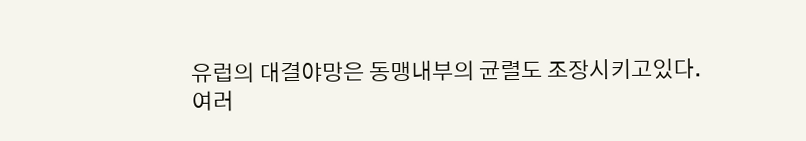유럽의 대결야망은 동맹내부의 균렬도 조장시키고있다.
여러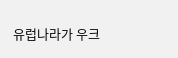유럽나라가 우크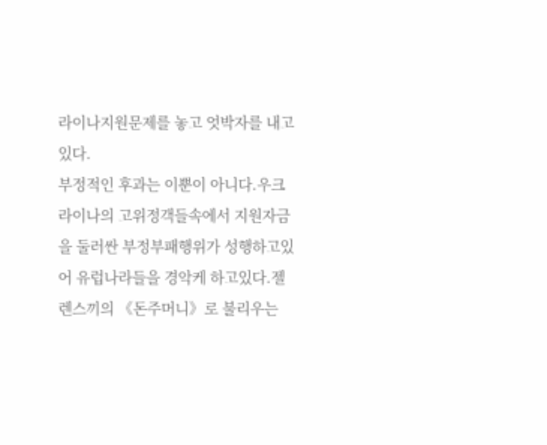라이나지원문제를 놓고 엇박자를 내고있다.
부정적인 후과는 이뿐이 아니다.우크라이나의 고위정객들속에서 지원자금을 둘러싼 부정부패행위가 성행하고있어 유럽나라들을 경악케 하고있다.젤렌스끼의 《돈주머니》로 불리우는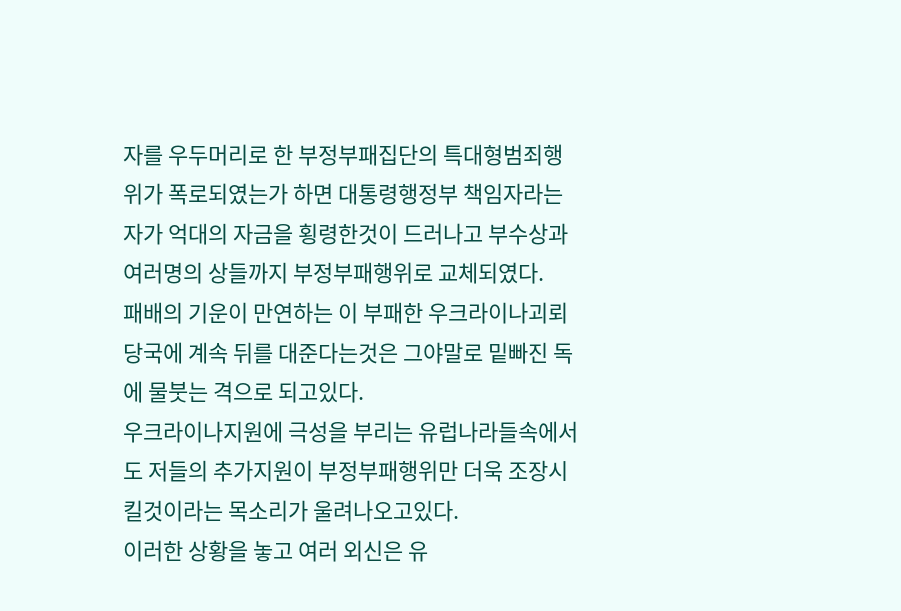자를 우두머리로 한 부정부패집단의 특대형범죄행위가 폭로되였는가 하면 대통령행정부 책임자라는자가 억대의 자금을 횡령한것이 드러나고 부수상과 여러명의 상들까지 부정부패행위로 교체되였다.
패배의 기운이 만연하는 이 부패한 우크라이나괴뢰당국에 계속 뒤를 대준다는것은 그야말로 밑빠진 독에 물붓는 격으로 되고있다.
우크라이나지원에 극성을 부리는 유럽나라들속에서도 저들의 추가지원이 부정부패행위만 더욱 조장시킬것이라는 목소리가 울려나오고있다.
이러한 상황을 놓고 여러 외신은 유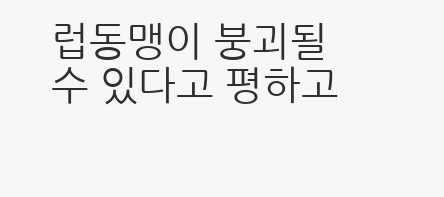럽동맹이 붕괴될수 있다고 평하고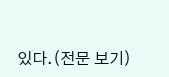있다.(전문 보기)